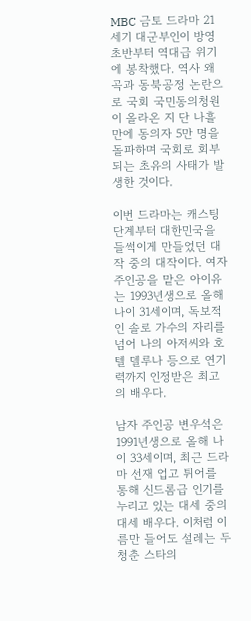MBC 금토 드라마 21세기 대군부인이 방영 초반부터 역대급 위기에 봉착했다. 역사 왜곡과 동북공정 논란으로 국회 국민동의청원이 올라온 지 단 나흘 만에 동의자 5만 명을 돌파하며 국회로 회부되는 초유의 사태가 발생한 것이다.

이번 드라마는 캐스팅 단계부터 대한민국을 들썩이게 만들었던 대작 중의 대작이다. 여자 주인공을 맡은 아이유는 1993년생으로 올해 나이 31세이며, 독보적인 솔로 가수의 자리를 넘어 나의 아저씨와 호텔 델루나 등으로 연기력까지 인정받은 최고의 배우다.

남자 주인공 변우석은 1991년생으로 올해 나이 33세이며, 최근 드라마 선재 업고 튀어를 통해 신드롬급 인기를 누리고 있는 대세 중의 대세 배우다. 이처럼 이름만 들어도 설레는 두 청춘 스타의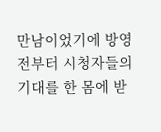만남이었기에 방영 전부터 시청자들의 기대를 한 몸에 받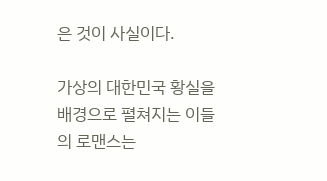은 것이 사실이다.

가상의 대한민국 황실을 배경으로 펼쳐지는 이들의 로맨스는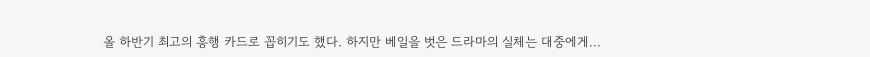올 하반기 최고의 흥행 카드로 꼽히기도 했다. 하지만 베일을 벗은 드라마의 실체는 대중에게...